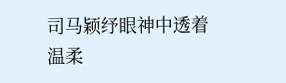司马颖纾眼神中透着温柔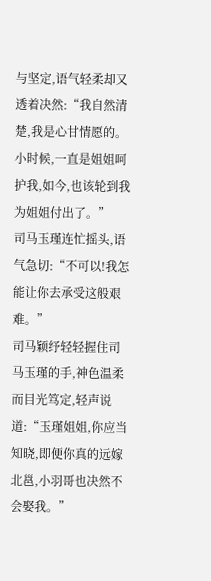与坚定,语气轻柔却又透着决然:“我自然清楚,我是心甘情愿的。小时候,一直是姐姐呵护我,如今,也该轮到我为姐姐付出了。”
司马玉瑾连忙摇头,语气急切:“不可以!我怎能让你去承受这般艰难。”
司马颖纾轻轻握住司马玉瑾的手,神色温柔而目光笃定,轻声说道:“玉瑾姐姐,你应当知晓,即便你真的远嫁北邕,小羽哥也决然不会娶我。”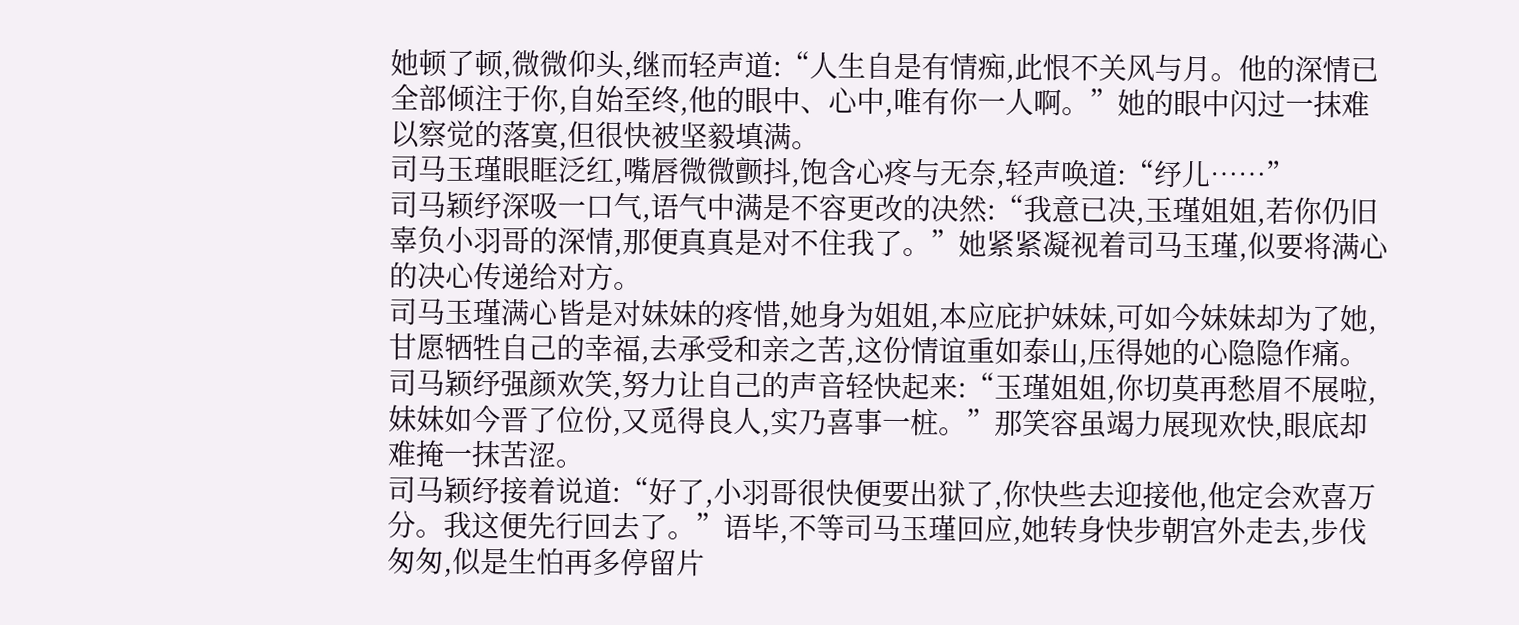她顿了顿,微微仰头,继而轻声道:“人生自是有情痴,此恨不关风与月。他的深情已全部倾注于你,自始至终,他的眼中、心中,唯有你一人啊。”她的眼中闪过一抹难以察觉的落寞,但很快被坚毅填满。
司马玉瑾眼眶泛红,嘴唇微微颤抖,饱含心疼与无奈,轻声唤道:“纾儿……”
司马颖纾深吸一口气,语气中满是不容更改的决然:“我意已决,玉瑾姐姐,若你仍旧辜负小羽哥的深情,那便真真是对不住我了。”她紧紧凝视着司马玉瑾,似要将满心的决心传递给对方。
司马玉瑾满心皆是对妹妹的疼惜,她身为姐姐,本应庇护妹妹,可如今妹妹却为了她,甘愿牺牲自己的幸福,去承受和亲之苦,这份情谊重如泰山,压得她的心隐隐作痛。
司马颖纾强颜欢笑,努力让自己的声音轻快起来:“玉瑾姐姐,你切莫再愁眉不展啦,妹妹如今晋了位份,又觅得良人,实乃喜事一桩。”那笑容虽竭力展现欢快,眼底却难掩一抹苦涩。
司马颖纾接着说道:“好了,小羽哥很快便要出狱了,你快些去迎接他,他定会欢喜万分。我这便先行回去了。”语毕,不等司马玉瑾回应,她转身快步朝宫外走去,步伐匆匆,似是生怕再多停留片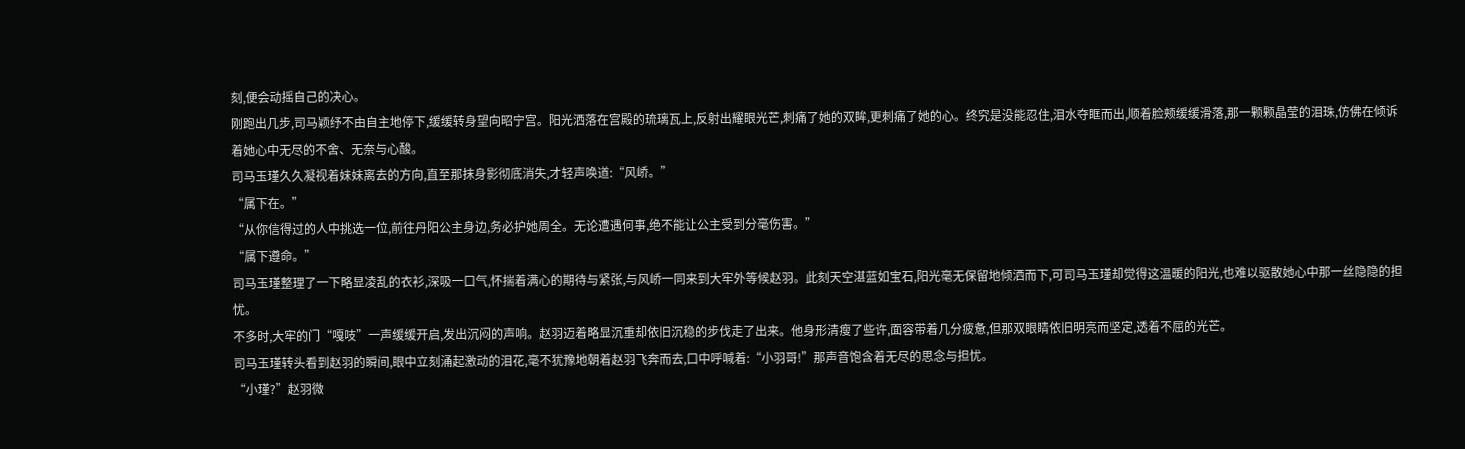刻,便会动摇自己的决心。
刚跑出几步,司马颖纾不由自主地停下,缓缓转身望向昭宁宫。阳光洒落在宫殿的琉璃瓦上,反射出耀眼光芒,刺痛了她的双眸,更刺痛了她的心。终究是没能忍住,泪水夺眶而出,顺着脸颊缓缓滑落,那一颗颗晶莹的泪珠,仿佛在倾诉着她心中无尽的不舍、无奈与心酸。
司马玉瑾久久凝视着妹妹离去的方向,直至那抹身影彻底消失,才轻声唤道:“风峤。”
“属下在。”
“从你信得过的人中挑选一位,前往丹阳公主身边,务必护她周全。无论遭遇何事,绝不能让公主受到分毫伤害。”
“属下遵命。”
司马玉瑾整理了一下略显凌乱的衣衫,深吸一口气,怀揣着满心的期待与紧张,与风峤一同来到大牢外等候赵羽。此刻天空湛蓝如宝石,阳光毫无保留地倾洒而下,可司马玉瑾却觉得这温暖的阳光,也难以驱散她心中那一丝隐隐的担忧。
不多时,大牢的门“嘎吱”一声缓缓开启,发出沉闷的声响。赵羽迈着略显沉重却依旧沉稳的步伐走了出来。他身形清瘦了些许,面容带着几分疲惫,但那双眼睛依旧明亮而坚定,透着不屈的光芒。
司马玉瑾转头看到赵羽的瞬间,眼中立刻涌起激动的泪花,毫不犹豫地朝着赵羽飞奔而去,口中呼喊着:“小羽哥!”那声音饱含着无尽的思念与担忧。
“小瑾?”赵羽微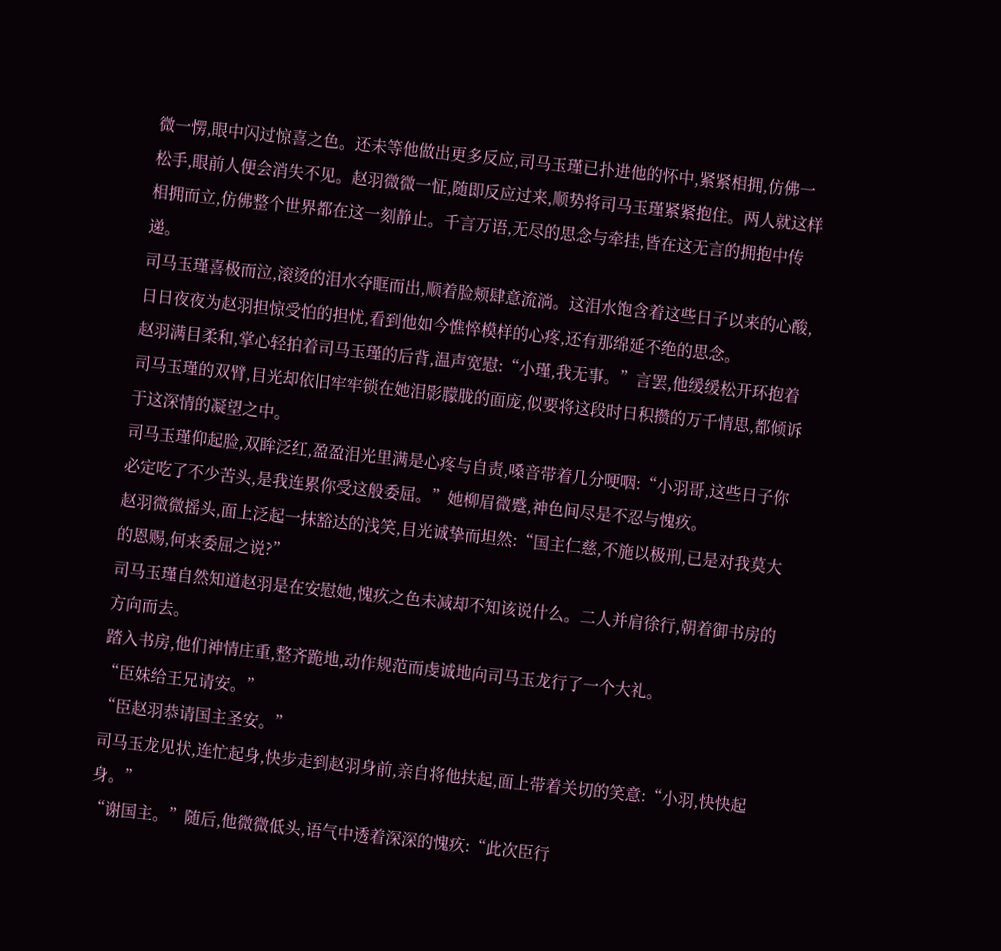微一愣,眼中闪过惊喜之色。还未等他做出更多反应,司马玉瑾已扑进他的怀中,紧紧相拥,仿佛一松手,眼前人便会消失不见。赵羽微微一怔,随即反应过来,顺势将司马玉瑾紧紧抱住。两人就这样相拥而立,仿佛整个世界都在这一刻静止。千言万语,无尽的思念与牵挂,皆在这无言的拥抱中传递。
司马玉瑾喜极而泣,滚烫的泪水夺眶而出,顺着脸颊肆意流淌。这泪水饱含着这些日子以来的心酸,日日夜夜为赵羽担惊受怕的担忧,看到他如今憔悴模样的心疼,还有那绵延不绝的思念。
赵羽满目柔和,掌心轻拍着司马玉瑾的后背,温声宽慰:“小瑾,我无事。”言罢,他缓缓松开环抱着司马玉瑾的双臂,目光却依旧牢牢锁在她泪影朦胧的面庞,似要将这段时日积攒的万千情思,都倾诉于这深情的凝望之中。
司马玉瑾仰起脸,双眸泛红,盈盈泪光里满是心疼与自责,嗓音带着几分哽咽:“小羽哥,这些日子你必定吃了不少苦头,是我连累你受这般委屈。”她柳眉微蹙,神色间尽是不忍与愧疚。
赵羽微微摇头,面上泛起一抹豁达的浅笑,目光诚挚而坦然:“国主仁慈,不施以极刑,已是对我莫大的恩赐,何来委屈之说?”
司马玉瑾自然知道赵羽是在安慰她,愧疚之色未减却不知该说什么。二人并肩徐行,朝着御书房的方向而去。
踏入书房,他们神情庄重,整齐跪地,动作规范而虔诚地向司马玉龙行了一个大礼。
“臣妹给王兄请安。”
“臣赵羽恭请国主圣安。”
司马玉龙见状,连忙起身,快步走到赵羽身前,亲自将他扶起,面上带着关切的笑意:“小羽,快快起身。”
“谢国主。”随后,他微微低头,语气中透着深深的愧疚:“此次臣行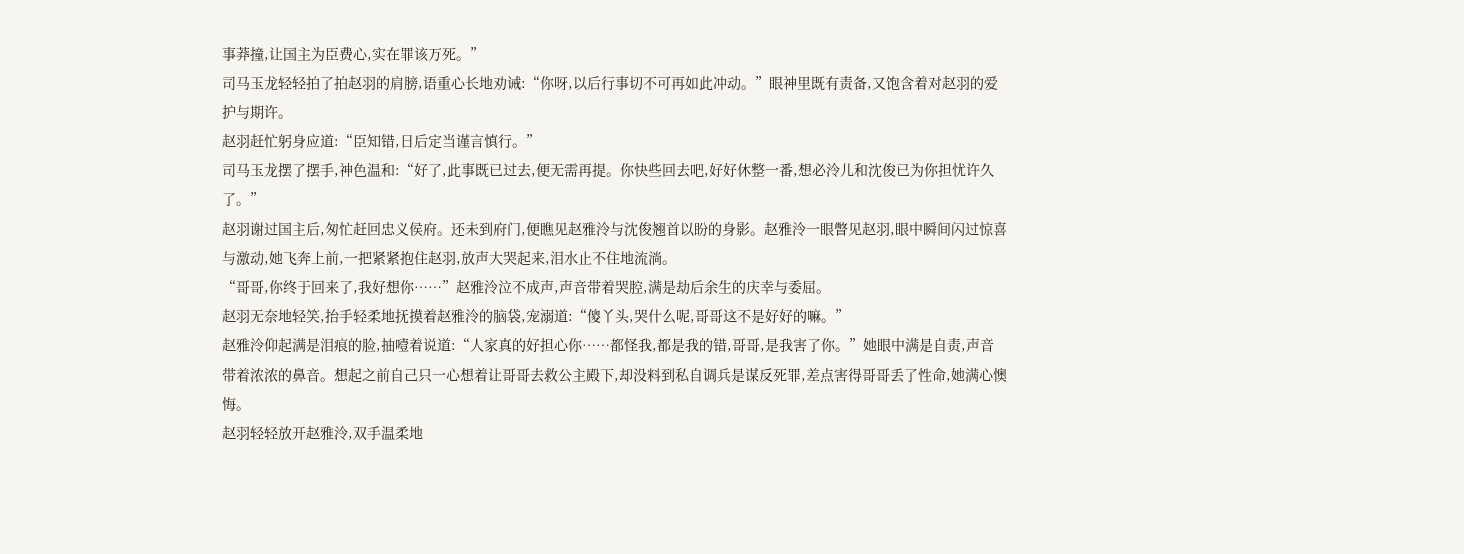事莽撞,让国主为臣费心,实在罪该万死。”
司马玉龙轻轻拍了拍赵羽的肩膀,语重心长地劝诫:“你呀,以后行事切不可再如此冲动。”眼神里既有责备,又饱含着对赵羽的爱护与期许。
赵羽赶忙躬身应道:“臣知错,日后定当谨言慎行。”
司马玉龙摆了摆手,神色温和:“好了,此事既已过去,便无需再提。你快些回去吧,好好休整一番,想必泠儿和沈俊已为你担忧许久了。”
赵羽谢过国主后,匆忙赶回忠义侯府。还未到府门,便瞧见赵雅泠与沈俊翘首以盼的身影。赵雅泠一眼瞥见赵羽,眼中瞬间闪过惊喜与激动,她飞奔上前,一把紧紧抱住赵羽,放声大哭起来,泪水止不住地流淌。
“哥哥,你终于回来了,我好想你……”赵雅泠泣不成声,声音带着哭腔,满是劫后余生的庆幸与委屈。
赵羽无奈地轻笑,抬手轻柔地抚摸着赵雅泠的脑袋,宠溺道:“傻丫头,哭什么呢,哥哥这不是好好的嘛。”
赵雅泠仰起满是泪痕的脸,抽噎着说道:“人家真的好担心你……都怪我,都是我的错,哥哥,是我害了你。”她眼中满是自责,声音带着浓浓的鼻音。想起之前自己只一心想着让哥哥去救公主殿下,却没料到私自调兵是谋反死罪,差点害得哥哥丢了性命,她满心懊悔。
赵羽轻轻放开赵雅泠,双手温柔地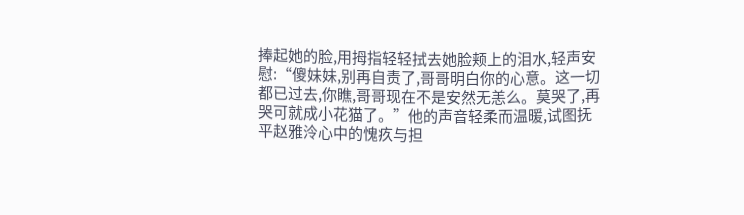捧起她的脸,用拇指轻轻拭去她脸颊上的泪水,轻声安慰:“傻妹妹,别再自责了,哥哥明白你的心意。这一切都已过去,你瞧,哥哥现在不是安然无恙么。莫哭了,再哭可就成小花猫了。”他的声音轻柔而温暖,试图抚平赵雅泠心中的愧疚与担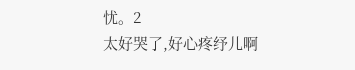忧。2
太好哭了,好心疼纾儿啊